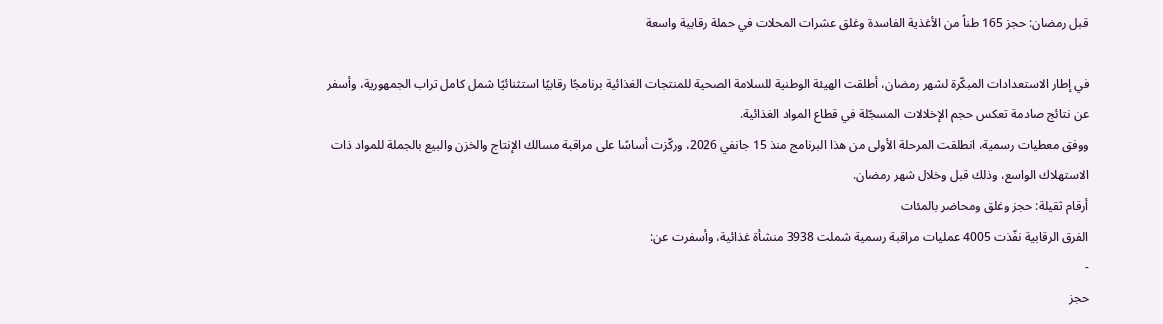قبل رمضان: حجز 165 طناً من الأغذية الفاسدة وغلق عشرات المحلات في حملة رقابية واسعة

في إطار الاستعدادات المبكّرة لشهر رمضان، أطلقت الهيئة الوطنية للسلامة الصحية للمنتجات الغذائية برنامجًا رقابيًا استثنائيًا شمل كامل تراب الجمهورية، وأسفر عن نتائج صادمة تعكس حجم الإخلالات المسجّلة في قطاع المواد الغذائية.
ووفق معطيات رسمية، انطلقت المرحلة الأولى من هذا البرنامج منذ 15 جانفي 2026، وركّزت أساسًا على مراقبة مسالك الإنتاج والخزن والبيع بالجملة للمواد ذات الاستهلاك الواسع، وذلك قبل وخلال شهر رمضان.
أرقام ثقيلة: حجز وغلق ومحاضر بالمئات
الفرق الرقابية نفّذت 4005 عمليات مراقبة رسمية شملت 3938 منشأة غذائية، وأسفرت عن:
-
حجز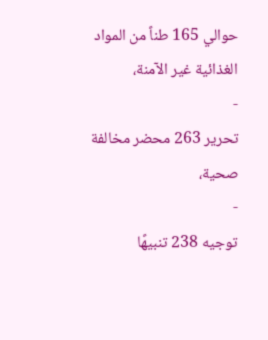حوالي 165 طناً من المواد الغذائية غير الآمنة،
-
تحرير 263 محضر مخالفة صحية،
-
توجيه 238 تنبيهًا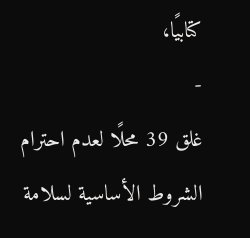كتابيًا،
-
غلق 39 محلًا لعدم احترام الشروط الأساسية لسلامة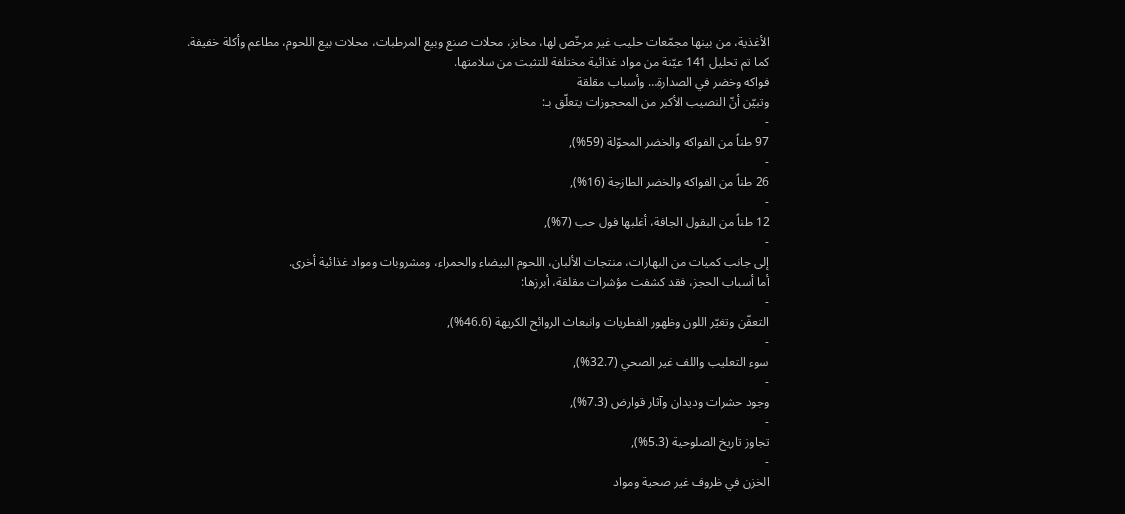الأغذية، من بينها مجمّعات حليب غير مرخّص لها، مخابز، محلات صنع وبيع المرطبات، محلات بيع اللحوم، مطاعم وأكلة خفيفة.
كما تم تحليل 141 عيّنة من مواد غذائية مختلفة للتثبت من سلامتها.
فواكه وخضر في الصدارة… وأسباب مقلقة
وتبيّن أنّ النصيب الأكبر من المحجوزات يتعلّق بـ:
-
97 طناً من الفواكه والخضر المحوّلة (59%),
-
26 طناً من الفواكه والخضر الطازجة (16%),
-
12 طناً من البقول الجافة، أغلبها فول حب (7%),
-
إلى جانب كميات من البهارات، منتجات الألبان، اللحوم البيضاء والحمراء، ومشروبات ومواد غذائية أخرى.
أما أسباب الحجز، فقد كشفت مؤشرات مقلقة، أبرزها:
-
التعفّن وتغيّر اللون وظهور الفطريات وانبعاث الروائح الكريهة (46.6%),
-
سوء التعليب واللف غير الصحي (32.7%),
-
وجود حشرات وديدان وآثار قوارض (7.3%),
-
تجاوز تاريخ الصلوحية (5.3%),
-
الخزن في ظروف غير صحية ومواد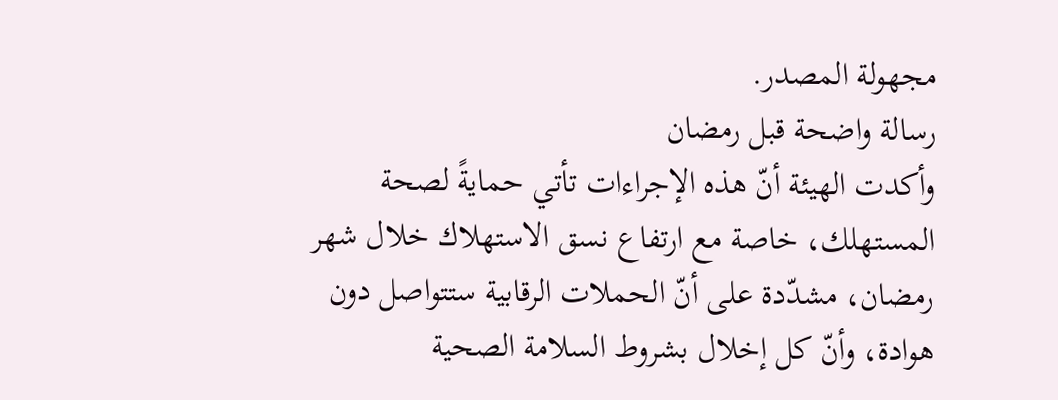مجهولة المصدر.
رسالة واضحة قبل رمضان
وأكدت الهيئة أنّ هذه الإجراءات تأتي حمايةً لصحة المستهلك، خاصة مع ارتفاع نسق الاستهلاك خلال شهر رمضان، مشدّدة على أنّ الحملات الرقابية ستتواصل دون هوادة، وأنّ كل إخلال بشروط السلامة الصحية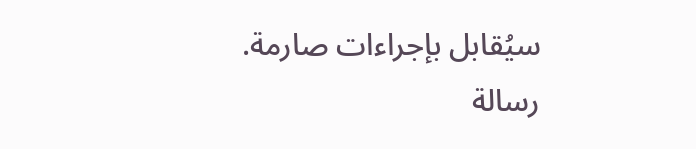سيُقابل بإجراءات صارمة.
رسالة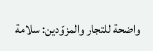واضحة للتجار والمزوّدين: سلامة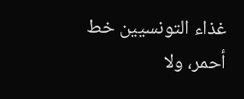غذاء التونسيين خط أحمر، ولا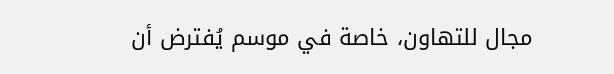مجال للتهاون، خاصة في موسم يُفترض أن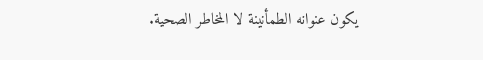يكون عنوانه الطمأنينة لا المخاطر الصحية.